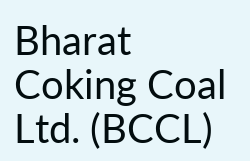Bharat Coking Coal Ltd. (BCCL)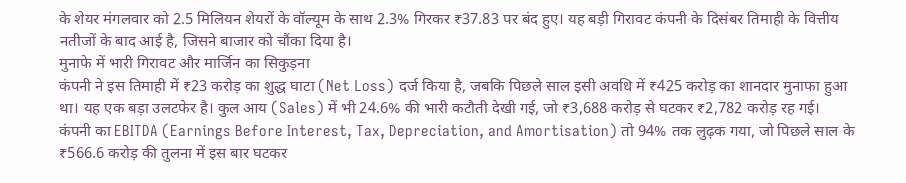के शेयर मंगलवार को 2.5 मिलियन शेयरों के वॉल्यूम के साथ 2.3% गिरकर ₹37.83 पर बंद हुए। यह बड़ी गिरावट कंपनी के दिसंबर तिमाही के वित्तीय नतीजों के बाद आई है, जिसने बाजार को चौंका दिया है।
मुनाफे में भारी गिरावट और मार्जिन का सिकुड़ना
कंपनी ने इस तिमाही में ₹23 करोड़ का शुद्ध घाटा (Net Loss) दर्ज किया है, जबकि पिछले साल इसी अवधि में ₹425 करोड़ का शानदार मुनाफा हुआ था। यह एक बड़ा उलटफेर है। कुल आय (Sales) में भी 24.6% की भारी कटौती देखी गई, जो ₹3,688 करोड़ से घटकर ₹2,782 करोड़ रह गई।
कंपनी का EBITDA (Earnings Before Interest, Tax, Depreciation, and Amortisation) तो 94% तक लुढ़क गया, जो पिछले साल के ₹566.6 करोड़ की तुलना में इस बार घटकर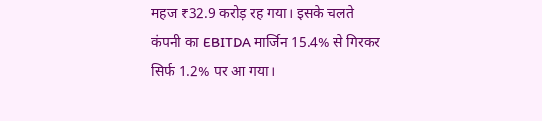महज ₹32.9 करोड़ रह गया। इसके चलते कंपनी का EBITDA मार्जिन 15.4% से गिरकर सिर्फ 1.2% पर आ गया।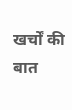खर्चों की बात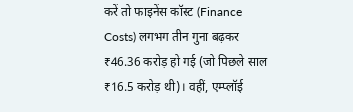करें तो फाइनेंस कॉस्ट (Finance Costs) लगभग तीन गुना बढ़कर ₹46.36 करोड़ हो गई (जो पिछले साल ₹16.5 करोड़ थी)। वहीं, एम्प्लॉई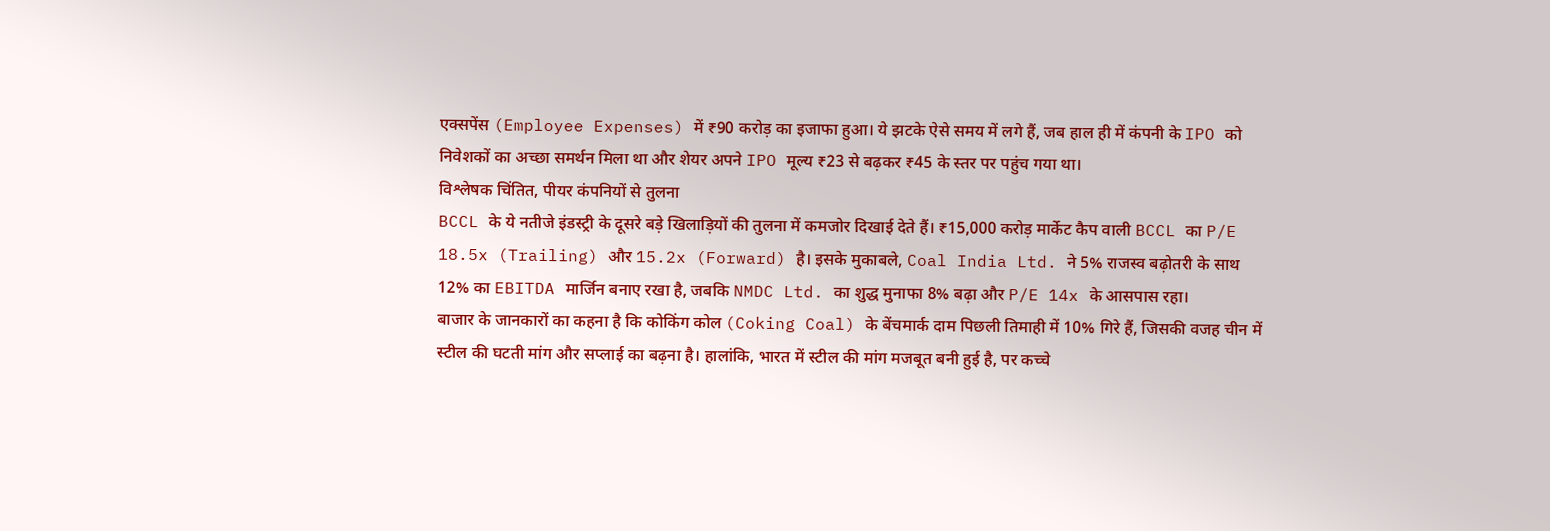एक्सपेंस (Employee Expenses) में ₹90 करोड़ का इजाफा हुआ। ये झटके ऐसे समय में लगे हैं, जब हाल ही में कंपनी के IPO को निवेशकों का अच्छा समर्थन मिला था और शेयर अपने IPO मूल्य ₹23 से बढ़कर ₹45 के स्तर पर पहुंच गया था।
विश्लेषक चिंतित, पीयर कंपनियों से तुलना
BCCL के ये नतीजे इंडस्ट्री के दूसरे बड़े खिलाड़ियों की तुलना में कमजोर दिखाई देते हैं। ₹15,000 करोड़ मार्केट कैप वाली BCCL का P/E 18.5x (Trailing) और 15.2x (Forward) है। इसके मुकाबले, Coal India Ltd. ने 5% राजस्व बढ़ोतरी के साथ 12% का EBITDA मार्जिन बनाए रखा है, जबकि NMDC Ltd. का शुद्ध मुनाफा 8% बढ़ा और P/E 14x के आसपास रहा।
बाजार के जानकारों का कहना है कि कोकिंग कोल (Coking Coal) के बेंचमार्क दाम पिछली तिमाही में 10% गिरे हैं, जिसकी वजह चीन में स्टील की घटती मांग और सप्लाई का बढ़ना है। हालांकि, भारत में स्टील की मांग मजबूत बनी हुई है, पर कच्चे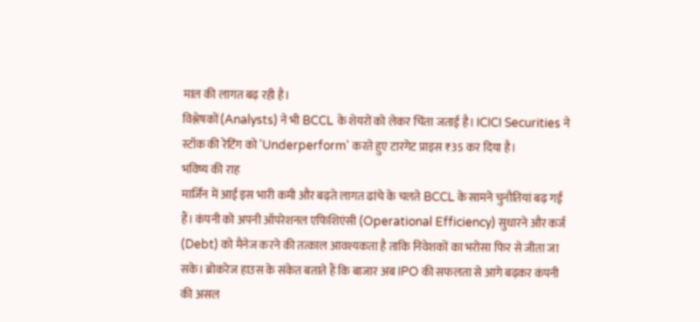माल की लागत बढ़ रही है।
विश्लेषकों (Analysts) ने भी BCCL के शेयरों को लेकर चिंता जताई है। ICICI Securities ने स्टॉक की रेटिंग को 'Underperform' करते हुए टारगेट प्राइस ₹35 कर दिया है।
भविष्य की राह
मार्जिन में आई इस भारी कमी और बढ़ते लागत ढांचे के चलते BCCL के सामने चुनौतियां बढ़ गई हैं। कंपनी को अपनी ऑपरेशनल एफिशिएंसी (Operational Efficiency) सुधारने और कर्ज (Debt) को मैनेज करने की तत्काल आवश्यकता है ताकि निवेशकों का भरोसा फिर से जीता जा सके। ब्रोकरेज हाउस के संकेत बताते हैं कि बाजार अब IPO की सफलता से आगे बढ़कर कंपनी की असल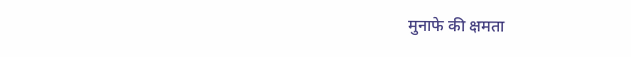मुनाफे की क्षमता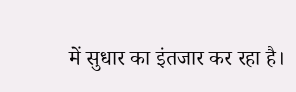में सुधार का इंतजार कर रहा है।